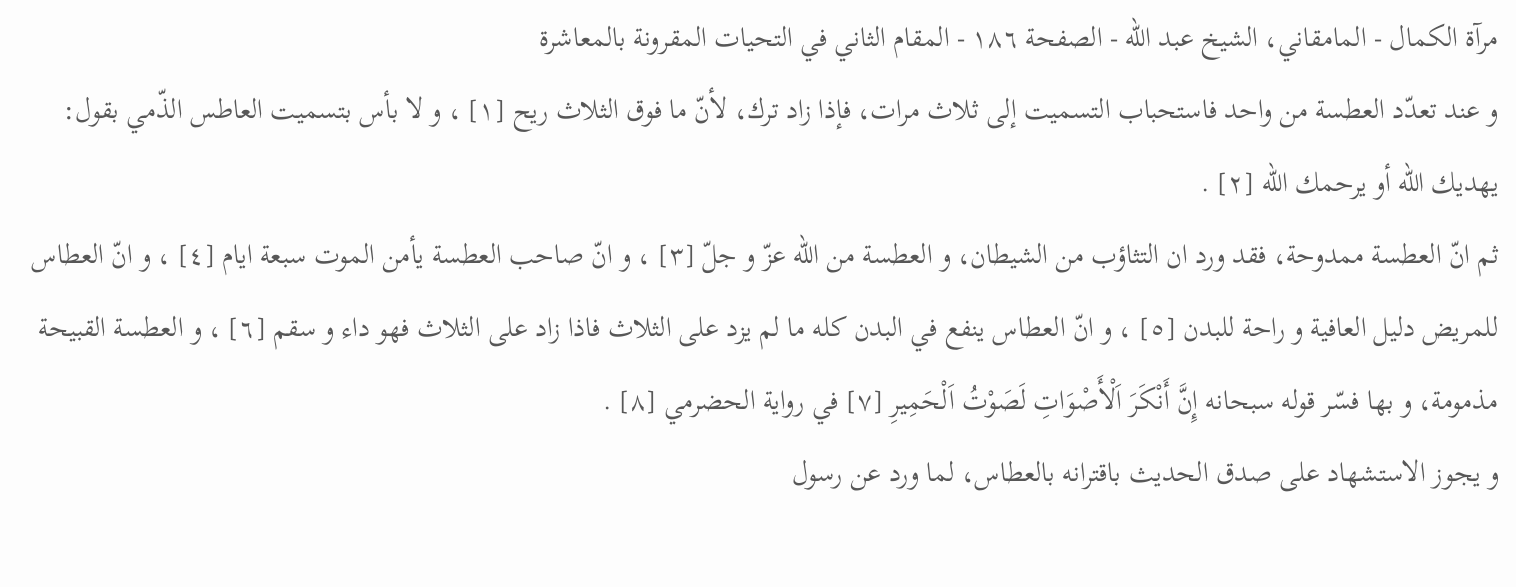مرآة الكمال - المامقاني، الشيخ عبد الله - الصفحة ١٨٦ - المقام الثاني في التحيات المقرونة بالمعاشرة
و عند تعدّد العطسة من واحد فاستحباب التسميت إلى ثلاث مرات، فإذا زاد ترك، لأنّ ما فوق الثلاث ريح [١] ، و لا بأس بتسميت العاطس الذّمي بقول:
يهديك اللّه أو يرحمك اللّه [٢] .
ثم انّ العطسة ممدوحة، فقد ورد ان التثاؤب من الشيطان، و العطسة من اللّه عزّ و جلّ [٣] ، و انّ صاحب العطسة يأمن الموت سبعة ايام [٤] ، و انّ العطاس للمريض دليل العافية و راحة للبدن [٥] ، و انّ العطاس ينفع في البدن كله ما لم يزد على الثلاث فاذا زاد على الثلاث فهو داء و سقم [٦] ، و العطسة القبيحة مذمومة، و بها فسّر قوله سبحانه إِنَّ أَنْكَرَ اَلْأَصْوَاتِ لَصَوْتُ اَلْحَمِيرِ [٧] في رواية الحضرمي [٨] .
و يجوز الاستشهاد على صدق الحديث باقترانه بالعطاس، لما ورد عن رسول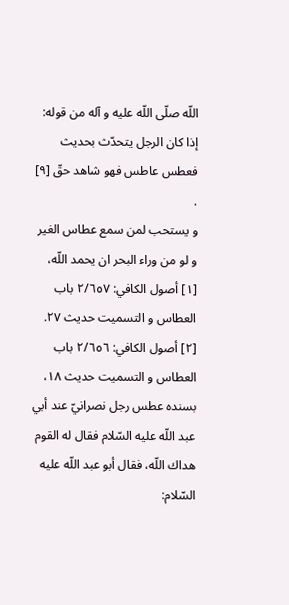اللّه صلّى اللّه عليه و آله من قوله: إذا كان الرجل يتحدّث بحديث فعطس عاطس فهو شاهد حقّ [٩] .
و يستحب لمن سمع عطاس الغير و لو من وراء البحر ان يحمد اللّه،
[١] أصول الكافي: ٢/٦٥٧ باب العطاس و التسميت حديث ٢٧.
[٢] أصول الكافي: ٢/٦٥٦ باب العطاس و التسميت حديث ١٨، بسنده عطس رجل نصرانيّ عند أبي عبد اللّه عليه السّلام فقال له القوم هداك اللّه، فقال أبو عبد اللّه عليه السّلام: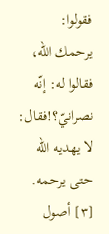فقولوا:
يرحمك اللّه، فقالوا له: إنّه نصرانيّ؟!فقال: لا يهديه اللّه حتى يرحمه.
[٣] أصول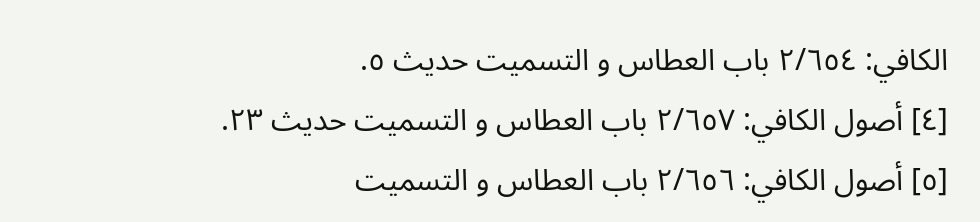الكافي: ٢/٦٥٤ باب العطاس و التسميت حديث ٥.
[٤] أصول الكافي: ٢/٦٥٧ باب العطاس و التسميت حديث ٢٣.
[٥] أصول الكافي: ٢/٦٥٦ باب العطاس و التسميت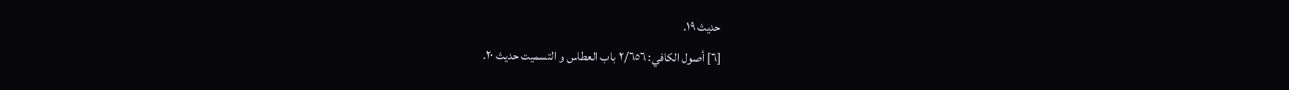حديث ١٩.
[٦] أصول الكافي: ٢/٦٥٦ باب العطاس و التسميت حديث ٢٠.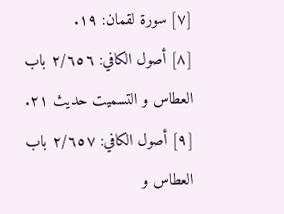[٧] سورة لقمان: ١٩.
[٨] أصول الكافي: ٢/٦٥٦ باب العطاس و التسميت حديث ٢١.
[٩] أصول الكافي: ٢/٦٥٧ باب العطاس و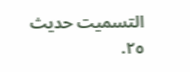التسميت حديث ٢٥.